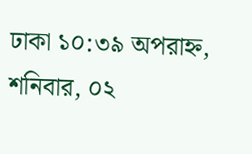ঢাকা ১০:৩৯ অপরাহ্ন, শনিবার, ০২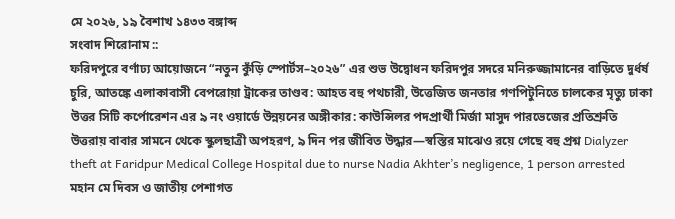মে ২০২৬, ১৯ বৈশাখ ১৪৩৩ বঙ্গাব্দ
সংবাদ শিরোনাম ::
ফরিদপুরে বর্ণাঢ্য আয়োজনে “নতুন কুঁড়ি স্পোর্টস–২০২৬” এর শুভ উদ্বোধন ফরিদপুর সদরে মনিরুজ্জামানের বাড়িতে দুর্ধর্ষ চুরি, আতঙ্কে এলাকাবাসী বেপরোয়া ট্রাকের তাণ্ডব: আহত বহু পথচারী, উত্তেজিত জনতার গণপিটুনিতে চালকের মৃত্যু ঢাকা উত্তর সিটি কর্পোরেশন এর ৯ নং ওয়ার্ডে উন্নয়নের অঙ্গীকার: কাউন্সিলর পদপ্রার্থী মির্জা মাসুদ পারভেজের প্রতিশ্রুতি উত্তরায় বাবার সামনে থেকে স্কুলছাত্রী অপহরণ, ৯ দিন পর জীবিত উদ্ধার—স্বস্তির মাঝেও রয়ে গেছে বহু প্রশ্ন Dialyzer theft at Faridpur Medical College Hospital due to nurse Nadia Akhter’s negligence, 1 person arrested মহান মে দিবস ও জাতীয় পেশাগত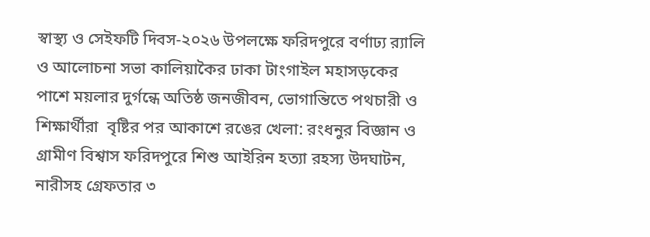স্বাস্থ্য ও সেইফটি দিবস-২০২৬ উপলক্ষে ফরিদপুরে বর্ণাঢ্য র‍্যালি ও আলোচনা সভা কালিয়াকৈর ঢাকা টাংগাইল মহাসড়কের পাশে ময়লার দুর্গন্ধে অতিষ্ঠ জনজীবন, ভোগান্তিতে পথচারী ও শিক্ষার্থীরা  বৃষ্টির পর আকাশে রঙের খেলা: রংধনুর বিজ্ঞান ও গ্রামীণ বিশ্বাস ফরিদপুরে শিশু আইরিন হত্যা রহস্য উদঘাটন, নারীসহ গ্রেফতার ৩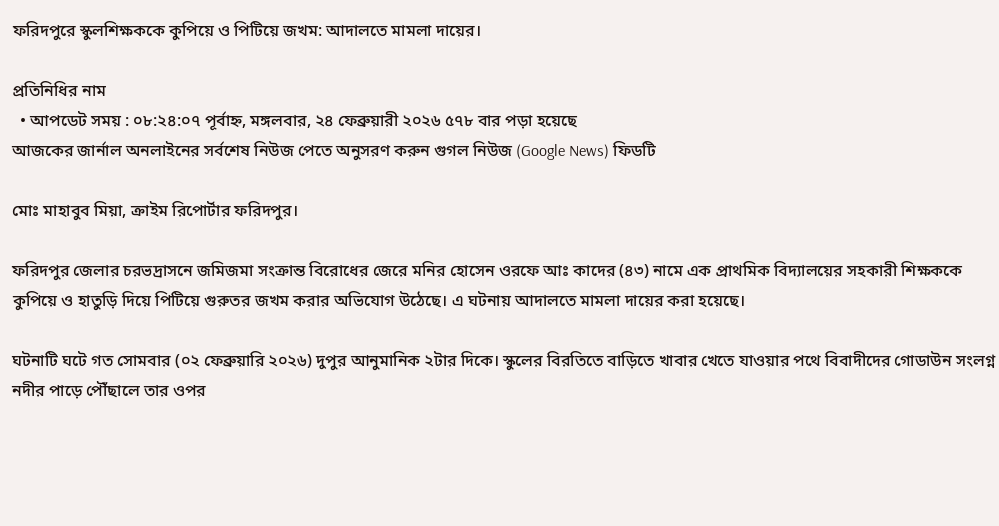ফরিদপুরে স্কুলশিক্ষককে কুপিয়ে ও পিটিয়ে জখম: আদালতে মামলা দায়ের।

প্রতিনিধির নাম
  • আপডেট সময় : ০৮:২৪:০৭ পূর্বাহ্ন, মঙ্গলবার, ২৪ ফেব্রুয়ারী ২০২৬ ৫৭৮ বার পড়া হয়েছে
আজকের জার্নাল অনলাইনের সর্বশেষ নিউজ পেতে অনুসরণ করুন গুগল নিউজ (Google News) ফিডটি

মোঃ মাহাবুব মিয়া, ক্রাইম রিপোর্টার ফরিদপুর।

ফরিদপুর জেলার চরভদ্রাসনে জমিজমা সংক্রান্ত বিরোধের জেরে মনির হোসেন ওরফে আঃ কাদের (৪৩) নামে এক প্রাথমিক বিদ্যালয়ের সহকারী শিক্ষককে কুপিয়ে ও হাতুড়ি দিয়ে পিটিয়ে গুরুতর জখম করার অভিযোগ উঠেছে। এ ঘটনায় আদালতে মামলা দায়ের করা হয়েছে।

ঘটনাটি ঘটে গত সোমবার (০২ ফেব্রুয়ারি ২০২৬) দুপুর আনুমানিক ২টার দিকে। স্কুলের বিরতিতে বাড়িতে খাবার খেতে যাওয়ার পথে বিবাদীদের গোডাউন সংলগ্ন নদীর পাড়ে পৌঁছালে তার ওপর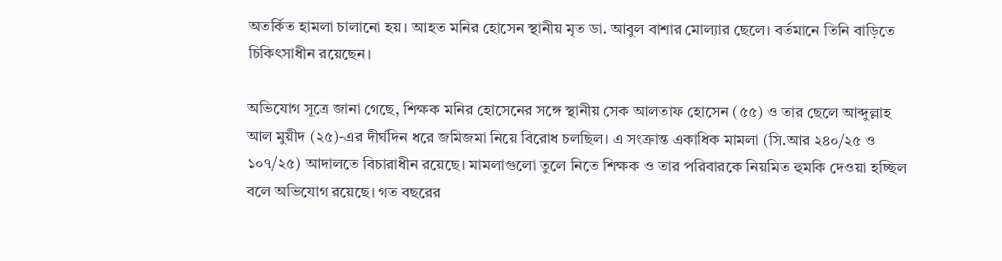অতর্কিত হামলা চালানো হয়। আহত মনির হোসেন স্থানীয় মৃত ডা. আবুল বাশার মোল্যার ছেলে। বর্তমানে তিনি বাড়িতে চিকিৎসাধীন রয়েছেন।

অভিযোগ সূত্রে জানা গেছে, শিক্ষক মনির হোসেনের সঙ্গে স্থানীয় সেক আলতাফ হোসেন (৫৫) ও তার ছেলে আব্দুল্লাহ আল মুয়ীদ (২৫)-এর দীর্ঘদিন ধরে জমিজমা নিয়ে বিরোধ চলছিল। এ সংক্রান্ত একাধিক মামলা (সি.আর ২৪০/২৫ ও ১০৭/২৫) আদালতে বিচারাধীন রয়েছে। মামলাগুলো তুলে নিতে শিক্ষক ও তার পরিবারকে নিয়মিত হুমকি দেওয়া হচ্ছিল বলে অভিযোগ রয়েছে। গত বছরের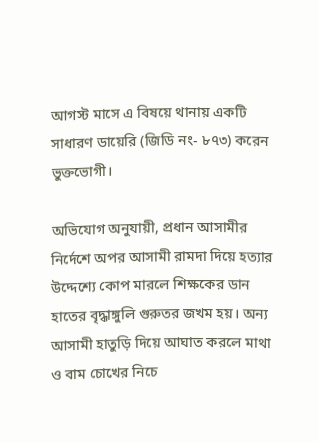আগস্ট মাসে এ বিষয়ে থানায় একটি সাধারণ ডায়েরি (জিডি নং- ৮৭৩) করেন ভুক্তভোগী।

অভিযোগ অনুযায়ী, প্রধান আসামীর নির্দেশে অপর আসামী রামদা দিয়ে হত্যার উদ্দেশ্যে কোপ মারলে শিক্ষকের ডান হাতের বৃদ্ধাঙ্গুলি গুরুতর জখম হয়। অন্য আসামী হাতুড়ি দিয়ে আঘাত করলে মাথা ও বাম চোখের নিচে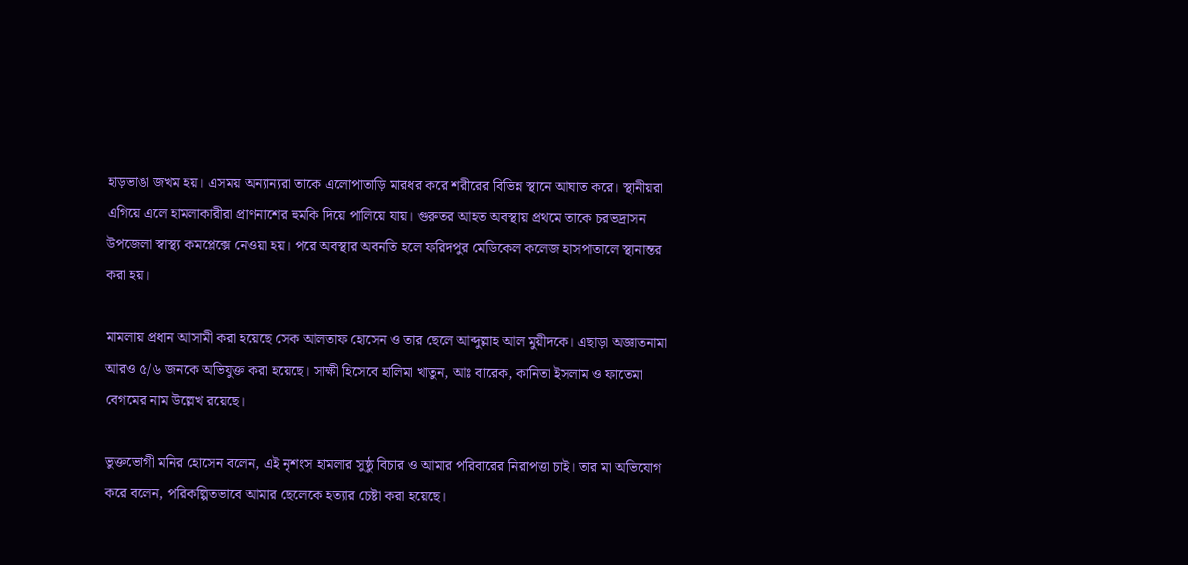হাড়ভাঙা জখম হয়। এসময় অন্যান্যরা তাকে এলোপাতাড়ি মারধর করে শরীরের বিভিন্ন স্থানে আঘাত করে। স্থানীয়রা এগিয়ে এলে হামলাকারীরা প্রাণনাশের হুমকি দিয়ে পালিয়ে যায়। গুরুতর আহত অবস্থায় প্রথমে তাকে চরভদ্রাসন উপজেলা স্বাস্থ্য কমপ্লেক্সে নেওয়া হয়। পরে অবস্থার অবনতি হলে ফরিদপুর মেডিকেল কলেজ হাসপাতালে স্থানান্তর করা হয়।

মামলায় প্রধান আসামী করা হয়েছে সেক আলতাফ হোসেন ও তার ছেলে আব্দুল্লাহ আল মুয়ীদকে। এছাড়া অজ্ঞাতনামা আরও ৫/৬ জনকে অভিযুক্ত করা হয়েছে। সাক্ষী হিসেবে হালিমা খাতুন, আঃ বারেক, কানিতা ইসলাম ও ফাতেমা বেগমের নাম উল্লেখ রয়েছে।

ভুক্তভোগী মনির হোসেন বলেন, এই নৃশংস হামলার সুষ্ঠু বিচার ও আমার পরিবারের নিরাপত্তা চাই। তার মা অভিযোগ করে বলেন, পরিকল্পিতভাবে আমার ছেলেকে হত্যার চেষ্টা করা হয়েছে।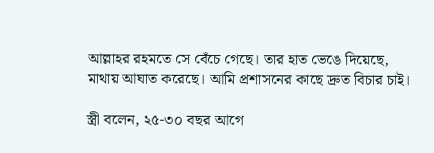আল্লাহর রহমতে সে বেঁচে গেছে। তার হাত ভেঙে দিয়েছে, মাথায় আঘাত করেছে। আমি প্রশাসনের কাছে দ্রুত বিচার চাই।

স্ত্রী বলেন, ২৫-৩০ বছর আগে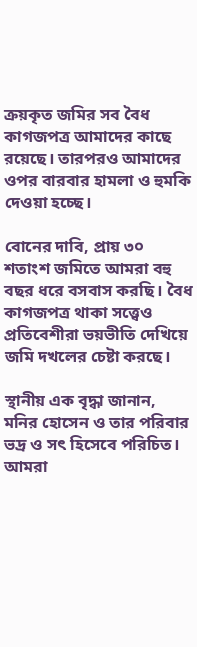ক্রয়কৃত জমির সব বৈধ কাগজপত্র আমাদের কাছে রয়েছে। তারপরও আমাদের ওপর বারবার হামলা ও হুমকি দেওয়া হচ্ছে।

বোনের দাবি, প্রায় ৩০ শতাংশ জমিতে আমরা বহু বছর ধরে বসবাস করছি। বৈধ কাগজপত্র থাকা সত্ত্বেও প্রতিবেশীরা ভয়ভীতি দেখিয়ে জমি দখলের চেষ্টা করছে।

স্থানীয় এক বৃদ্ধা জানান, মনির হোসেন ও তার পরিবার ভদ্র ও সৎ হিসেবে পরিচিত। আমরা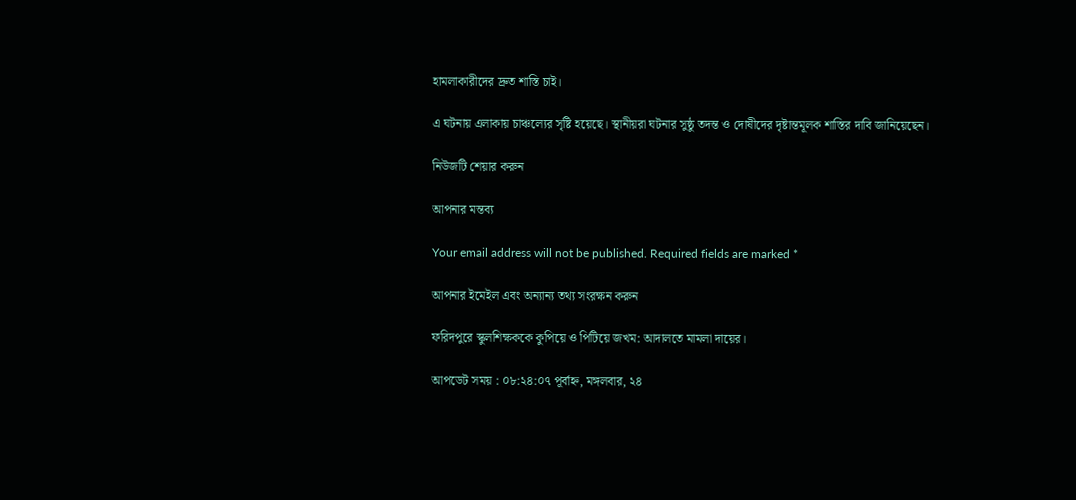হামলাকারীদের দ্রুত শাস্তি চাই।

এ ঘটনায় এলাকায় চাঞ্চল্যের সৃষ্টি হয়েছে। স্থানীয়রা ঘটনার সুষ্ঠু তদন্ত ও দোষীদের দৃষ্টান্তমূলক শাস্তির দাবি জানিয়েছেন।

নিউজটি শেয়ার করুন

আপনার মন্তব্য

Your email address will not be published. Required fields are marked *

আপনার ইমেইল এবং অন্যান্য তথ্য সংরক্ষন করুন

ফরিদপুরে স্কুলশিক্ষককে কুপিয়ে ও পিটিয়ে জখম: আদালতে মামলা দায়ের।

আপডেট সময় : ০৮:২৪:০৭ পূর্বাহ্ন, মঙ্গলবার, ২৪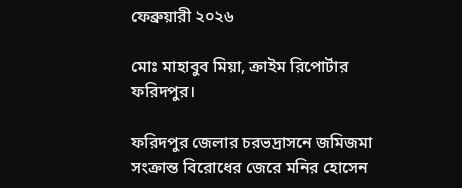ফেব্রুয়ারী ২০২৬

মোঃ মাহাবুব মিয়া, ক্রাইম রিপোর্টার ফরিদপুর।

ফরিদপুর জেলার চরভদ্রাসনে জমিজমা সংক্রান্ত বিরোধের জেরে মনির হোসেন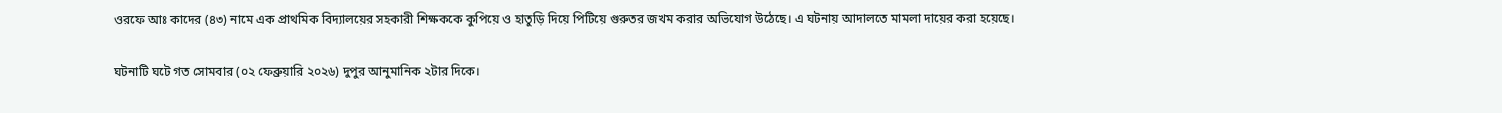ওরফে আঃ কাদের (৪৩) নামে এক প্রাথমিক বিদ্যালয়ের সহকারী শিক্ষককে কুপিয়ে ও হাতুড়ি দিয়ে পিটিয়ে গুরুতর জখম করার অভিযোগ উঠেছে। এ ঘটনায় আদালতে মামলা দায়ের করা হয়েছে।

ঘটনাটি ঘটে গত সোমবার (০২ ফেব্রুয়ারি ২০২৬) দুপুর আনুমানিক ২টার দিকে।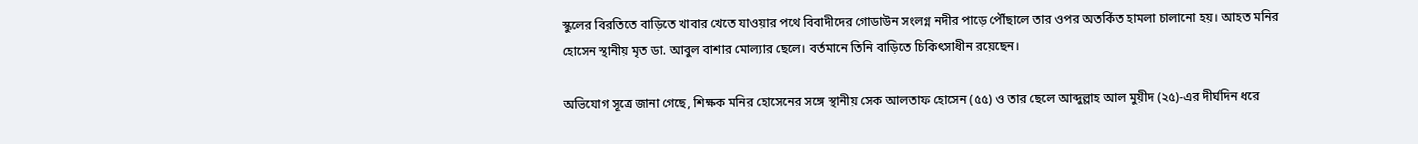স্কুলের বিরতিতে বাড়িতে খাবার খেতে যাওয়ার পথে বিবাদীদের গোডাউন সংলগ্ন নদীর পাড়ে পৌঁছালে তার ওপর অতর্কিত হামলা চালানো হয়। আহত মনির হোসেন স্থানীয় মৃত ডা. আবুল বাশার মোল্যার ছেলে। বর্তমানে তিনি বাড়িতে চিকিৎসাধীন রয়েছেন।

অভিযোগ সূত্রে জানা গেছে, শিক্ষক মনির হোসেনের সঙ্গে স্থানীয় সেক আলতাফ হোসেন (৫৫) ও তার ছেলে আব্দুল্লাহ আল মুয়ীদ (২৫)-এর দীর্ঘদিন ধরে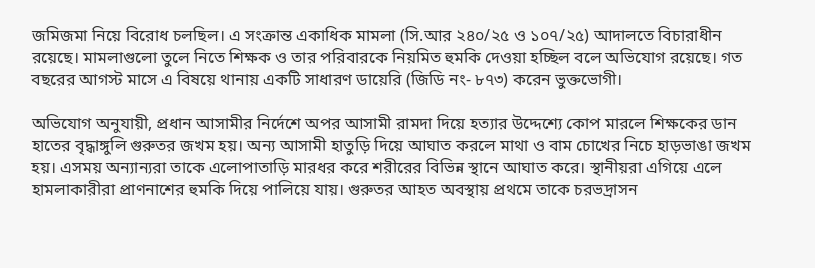জমিজমা নিয়ে বিরোধ চলছিল। এ সংক্রান্ত একাধিক মামলা (সি.আর ২৪০/২৫ ও ১০৭/২৫) আদালতে বিচারাধীন রয়েছে। মামলাগুলো তুলে নিতে শিক্ষক ও তার পরিবারকে নিয়মিত হুমকি দেওয়া হচ্ছিল বলে অভিযোগ রয়েছে। গত বছরের আগস্ট মাসে এ বিষয়ে থানায় একটি সাধারণ ডায়েরি (জিডি নং- ৮৭৩) করেন ভুক্তভোগী।

অভিযোগ অনুযায়ী, প্রধান আসামীর নির্দেশে অপর আসামী রামদা দিয়ে হত্যার উদ্দেশ্যে কোপ মারলে শিক্ষকের ডান হাতের বৃদ্ধাঙ্গুলি গুরুতর জখম হয়। অন্য আসামী হাতুড়ি দিয়ে আঘাত করলে মাথা ও বাম চোখের নিচে হাড়ভাঙা জখম হয়। এসময় অন্যান্যরা তাকে এলোপাতাড়ি মারধর করে শরীরের বিভিন্ন স্থানে আঘাত করে। স্থানীয়রা এগিয়ে এলে হামলাকারীরা প্রাণনাশের হুমকি দিয়ে পালিয়ে যায়। গুরুতর আহত অবস্থায় প্রথমে তাকে চরভদ্রাসন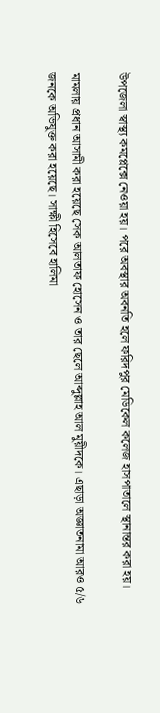উপজেলা স্বাস্থ্য কমপ্লেক্সে নেওয়া হয়। পরে অবস্থার অবনতি হলে ফরিদপুর মেডিকেল কলেজ হাসপাতালে স্থানান্তর করা হয়।

মামলায় প্রধান আসামী করা হয়েছে সেক আলতাফ হোসেন ও তার ছেলে আব্দুল্লাহ আল মুয়ীদকে। এছাড়া অজ্ঞাতনামা আরও ৫/৬ জনকে অভিযুক্ত করা হয়েছে। সাক্ষী হিসেবে হালিমা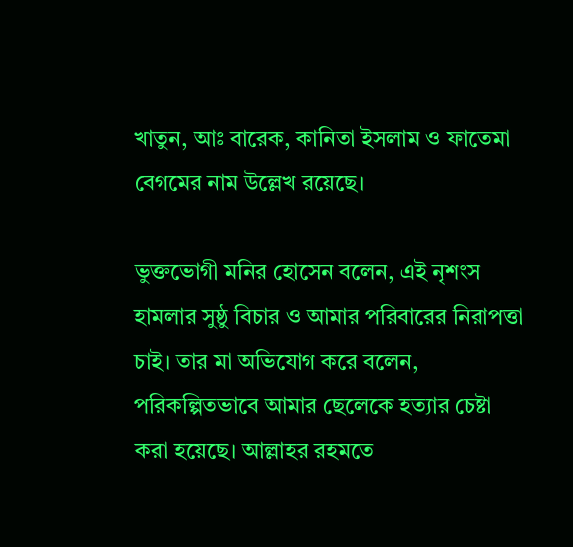খাতুন, আঃ বারেক, কানিতা ইসলাম ও ফাতেমা বেগমের নাম উল্লেখ রয়েছে।

ভুক্তভোগী মনির হোসেন বলেন, এই নৃশংস হামলার সুষ্ঠু বিচার ও আমার পরিবারের নিরাপত্তা চাই। তার মা অভিযোগ করে বলেন, পরিকল্পিতভাবে আমার ছেলেকে হত্যার চেষ্টা করা হয়েছে। আল্লাহর রহমতে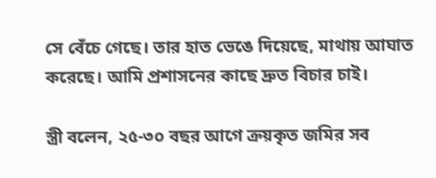সে বেঁচে গেছে। তার হাত ভেঙে দিয়েছে, মাথায় আঘাত করেছে। আমি প্রশাসনের কাছে দ্রুত বিচার চাই।

স্ত্রী বলেন, ২৫-৩০ বছর আগে ক্রয়কৃত জমির সব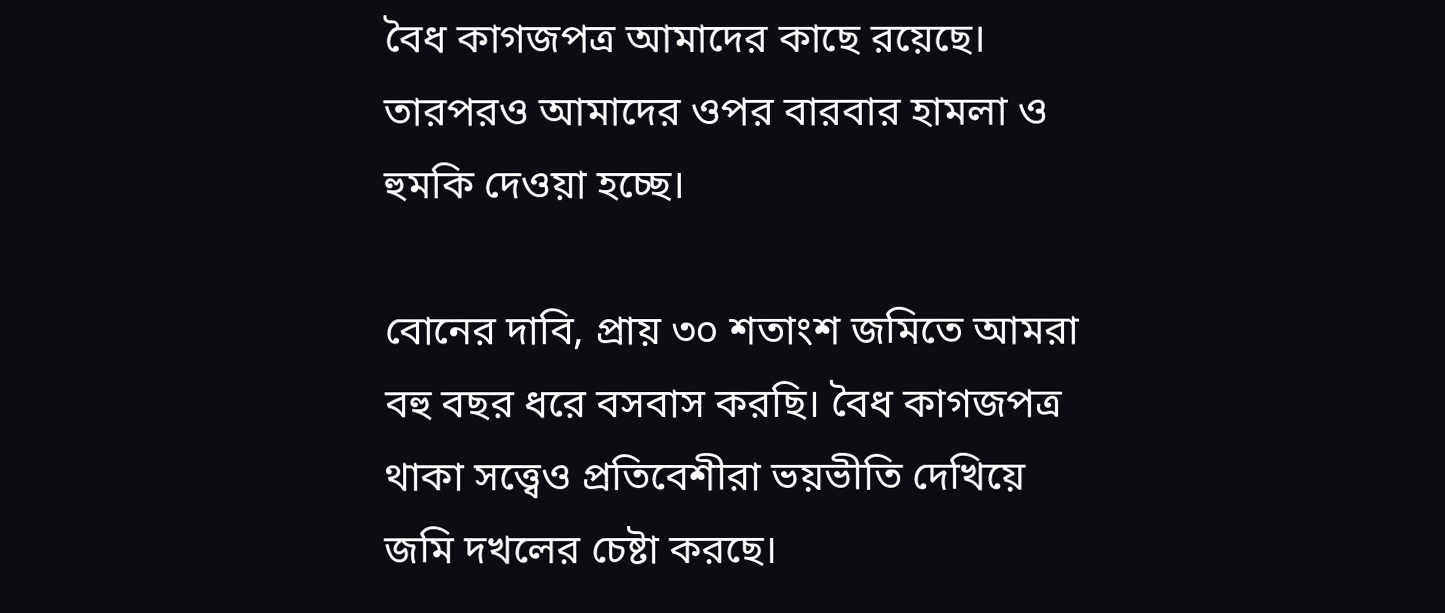বৈধ কাগজপত্র আমাদের কাছে রয়েছে। তারপরও আমাদের ওপর বারবার হামলা ও হুমকি দেওয়া হচ্ছে।

বোনের দাবি, প্রায় ৩০ শতাংশ জমিতে আমরা বহু বছর ধরে বসবাস করছি। বৈধ কাগজপত্র থাকা সত্ত্বেও প্রতিবেশীরা ভয়ভীতি দেখিয়ে জমি দখলের চেষ্টা করছে।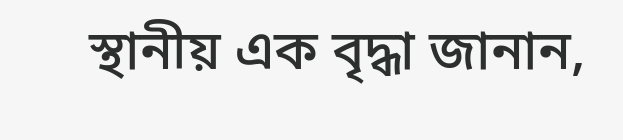স্থানীয় এক বৃদ্ধা জানান,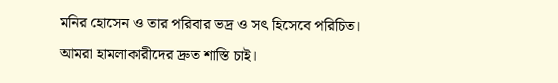মনির হোসেন ও তার পরিবার ভদ্র ও সৎ হিসেবে পরিচিত। আমরা হামলাকারীদের দ্রুত শাস্তি চাই।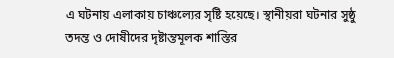এ ঘটনায় এলাকায় চাঞ্চল্যের সৃষ্টি হয়েছে। স্থানীয়রা ঘটনার সুষ্ঠু তদন্ত ও দোষীদের দৃষ্টান্তমূলক শাস্তির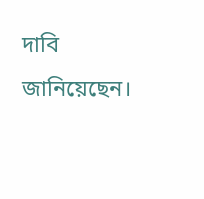দাবি জানিয়েছেন।